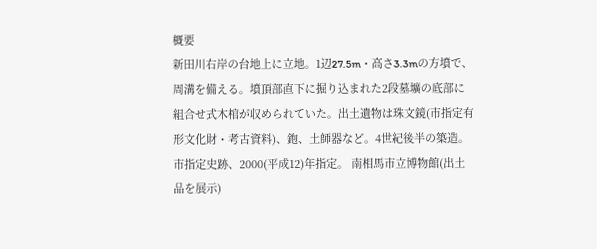概要
新田川右岸の台地上に立地。1辺27.5m・高さ3.3mの方墳で、周溝を備える。墳頂部直下に掘り込まれた2段墓壙の底部に組合せ式木棺が収められていた。出土遺物は珠文鏡(市指定有形文化財・考古資料)、鉋、土師器など。4世紀後半の築造。市指定史跡、2000(平成12)年指定。 南相馬市立博物館(出土品を展示)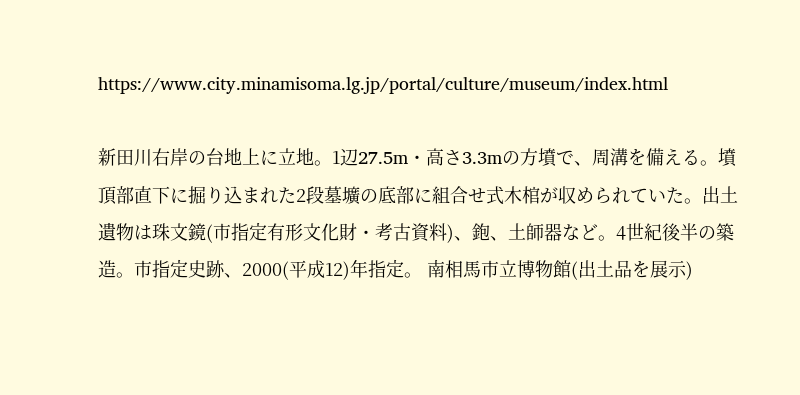https://www.city.minamisoma.lg.jp/portal/culture/museum/index.html

新田川右岸の台地上に立地。1辺27.5m・高さ3.3mの方墳で、周溝を備える。墳頂部直下に掘り込まれた2段墓壙の底部に組合せ式木棺が収められていた。出土遺物は珠文鏡(市指定有形文化財・考古資料)、鉋、土師器など。4世紀後半の築造。市指定史跡、2000(平成12)年指定。 南相馬市立博物館(出土品を展示)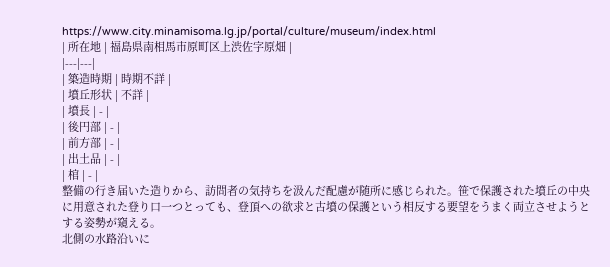https://www.city.minamisoma.lg.jp/portal/culture/museum/index.html
| 所在地 | 福島県南相馬市原町区上渋佐字原畑 |
|---|---|
| 築造時期 | 時期不詳 |
| 墳丘形状 | 不詳 |
| 墳長 | - |
| 後円部 | - |
| 前方部 | - |
| 出土品 | - |
| 棺 | - |
整備の行き届いた造りから、訪問者の気持ちを汲んだ配慮が随所に感じられた。笹で保護された墳丘の中央に用意された登り口一つとっても、登頂への欲求と古墳の保護という相反する要望をうまく両立させようとする姿勢が窺える。
北側の水路沿いに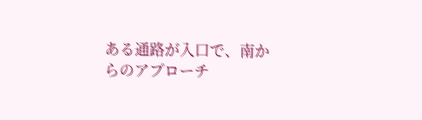ある通路が入口で、南からのアプローチ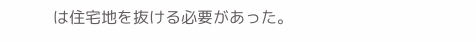は住宅地を抜ける必要があった。